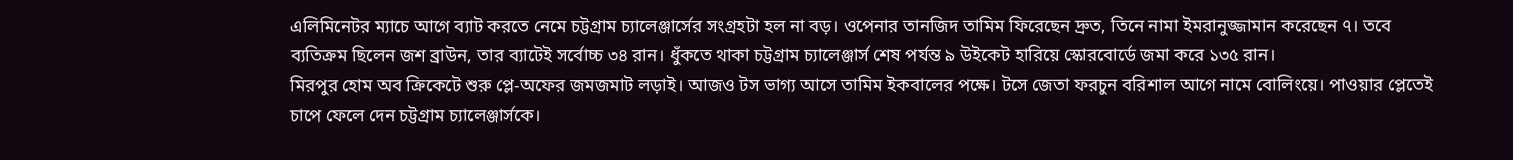এলিমিনেটর ম্যাচে আগে ব্যাট করতে নেমে চট্টগ্রাম চ্যালেঞ্জার্সের সংগ্রহটা হল না বড়। ওপেনার তানজিদ তামিম ফিরেছেন দ্রুত, তিনে নামা ইমরানুজ্জামান করেছেন ৭। তবে ব্যতিক্রম ছিলেন জশ ব্রাউন, তার ব্যাটেই সর্বোচ্চ ৩৪ রান। ধুঁকতে থাকা চট্টগ্রাম চ্যালেঞ্জার্স শেষ পর্যন্ত ৯ উইকেট হারিয়ে স্কোরবোর্ডে জমা করে ১৩৫ রান।
মিরপুর হোম অব ক্রিকেটে শুরু প্লে-অফের জমজমাট লড়াই। আজও টস ভাগ্য আসে তামিম ইকবালের পক্ষে। টসে জেতা ফরচুন বরিশাল আগে নামে বোলিংয়ে। পাওয়ার প্লেতেই চাপে ফেলে দেন চট্টগ্রাম চ্যালেঞ্জার্সকে।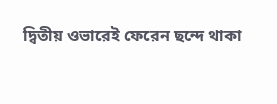দ্বিতীয় ওভারেই ফেরেন ছন্দে থাকা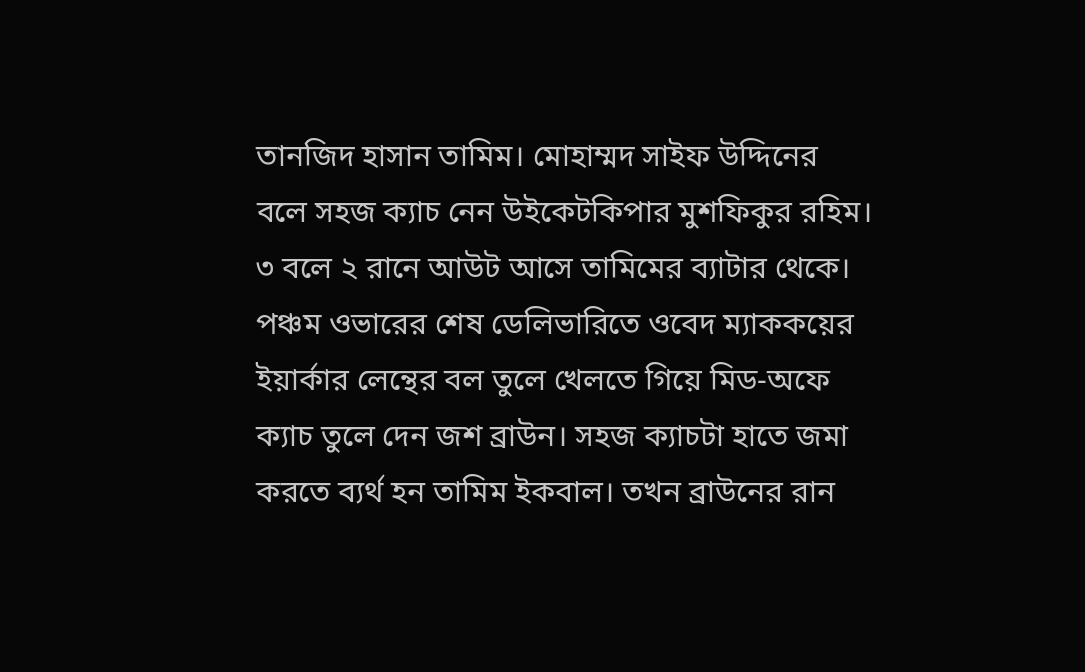তানজিদ হাসান তামিম। মোহাম্মদ সাইফ উদ্দিনের বলে সহজ ক্যাচ নেন উইকেটকিপার মুশফিকুর রহিম। ৩ বলে ২ রানে আউট আসে তামিমের ব্যাটার থেকে।
পঞ্চম ওভারের শেষ ডেলিভারিতে ওবেদ ম্যাককয়ের ইয়ার্কার লেন্থের বল তুলে খেলতে গিয়ে মিড-অফে ক্যাচ তুলে দেন জশ ব্রাউন। সহজ ক্যাচটা হাতে জমা করতে ব্যর্থ হন তামিম ইকবাল। তখন ব্রাউনের রান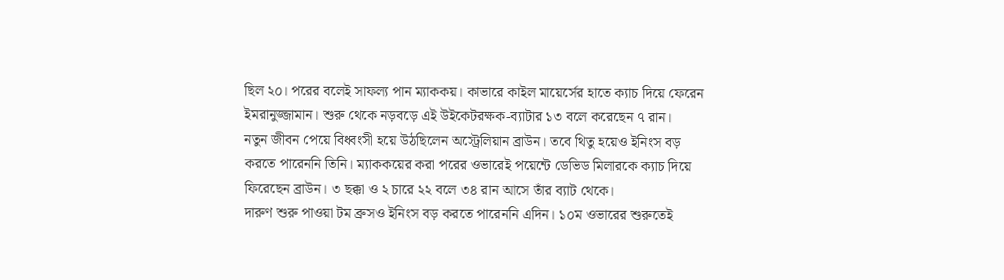ছিল ২০। পরের বলেই সাফল্য পান ম্যাককয়। কাভারে কাইল মায়ের্সের হাতে ক্যাচ দিয়ে ফেরেন ইমরানুজ্জামান। শুরু থেকে নড়বড়ে এই উইকেটরক্ষক-ব্যাটার ১৩ বলে করেছেন ৭ রান।
নতুন জীবন পেয়ে বিধ্বংসী হয়ে উঠছিলেন অস্ট্রেলিয়ান ব্রাউন। তবে থিতু হয়েও ইনিংস বড় করতে পারেননি তিনি। ম্যাককয়ের করা পরের ওভারেই পয়েন্টে ডেভিড মিলারকে ক্যাচ দিয়ে ফিরেছেন ব্রাউন। ৩ ছক্কা ও ২ চারে ২২ বলে ৩৪ রান আসে তাঁর ব্যাট থেকে।
দারুণ শুরু পাওয়া টম ব্রুসও ইনিংস বড় করতে পারেননি এদিন। ১০ম ওভারের শুরুতেই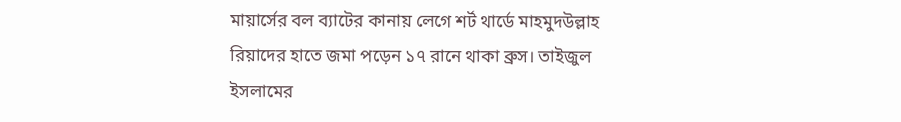মায়ার্সের বল ব্যাটের কানায় লেগে শর্ট থার্ডে মাহমুদউল্লাহ রিয়াদের হাতে জমা পড়েন ১৭ রানে থাকা ব্রুস। তাইজুল ইসলামের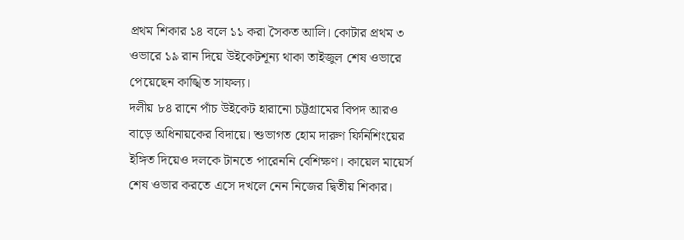প্রথম শিকার ১৪ বলে ১১ করা সৈকত আলি। কোটার প্রথম ৩ ওভারে ১৯ রান দিয়ে উইকেটশূন্য থাকা তাইজুল শেষ ওভারে পেয়েছেন কাঙ্খিত সাফল্য।
দলীয় ৮৪ রানে পাঁচ উইকেট হারানো চট্টগ্রামের বিপদ আরও বাড়ে অধিনায়কের বিদায়ে। শুভাগত হোম দারুণ ফিনিশিংয়ের ইঙ্গিত দিয়েও দলকে টানতে পারেননি বেশিক্ষণ। কায়েল মায়ের্স শেষ ওভার করতে এসে দখলে নেন নিজের দ্বিতীয় শিকার।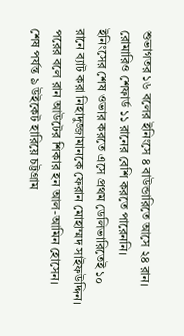শুভাগতর ১৬ বলের ইনিংসে ৪ বাউন্ডারিতে আসে ২৪ রান। রোমারিও শেফার্ড ১১ রানের বেশি করতে পারেননি।
ইনিংসের শেষ ওভার করতে এসে প্রথম ডেলিভারিতেই ১০ রানে ব্যাট করা নিহাদুজ্জামানকে ফেরান মোহাম্মদ সাইফউদ্দিন। পরের বলে রান আউটের শিকার হন আল-আমিন হোসেন। শেষ পর্যন্ত ৯ উইকেট হারিয়ে চট্টগ্রাম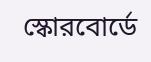স্কোরবোর্ডে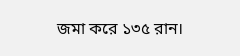জমা করে ১৩৫ রান।